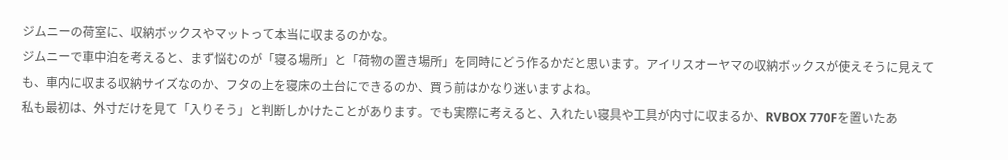ジムニーの荷室に、収納ボックスやマットって本当に収まるのかな。
ジムニーで車中泊を考えると、まず悩むのが「寝る場所」と「荷物の置き場所」を同時にどう作るかだと思います。アイリスオーヤマの収納ボックスが使えそうに見えても、車内に収まる収納サイズなのか、フタの上を寝床の土台にできるのか、買う前はかなり迷いますよね。
私も最初は、外寸だけを見て「入りそう」と判断しかけたことがあります。でも実際に考えると、入れたい寝具や工具が内寸に収まるか、RVBOX 770Fを置いたあ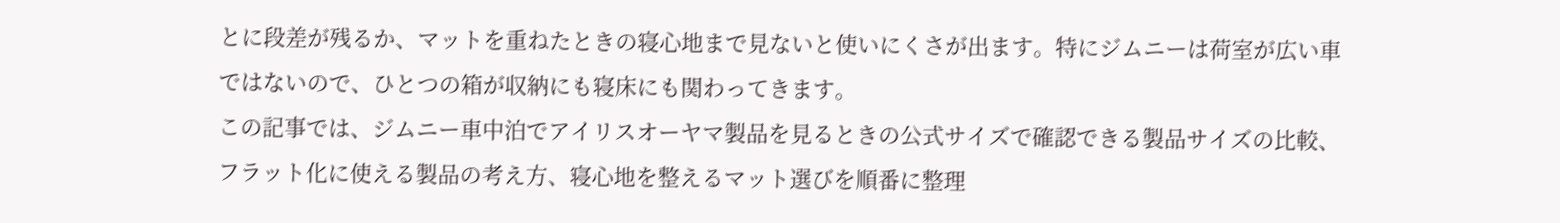とに段差が残るか、マットを重ねたときの寝心地まで見ないと使いにくさが出ます。特にジムニーは荷室が広い車ではないので、ひとつの箱が収納にも寝床にも関わってきます。
この記事では、ジムニー車中泊でアイリスオーヤマ製品を見るときの公式サイズで確認できる製品サイズの比較、フラット化に使える製品の考え方、寝心地を整えるマット選びを順番に整理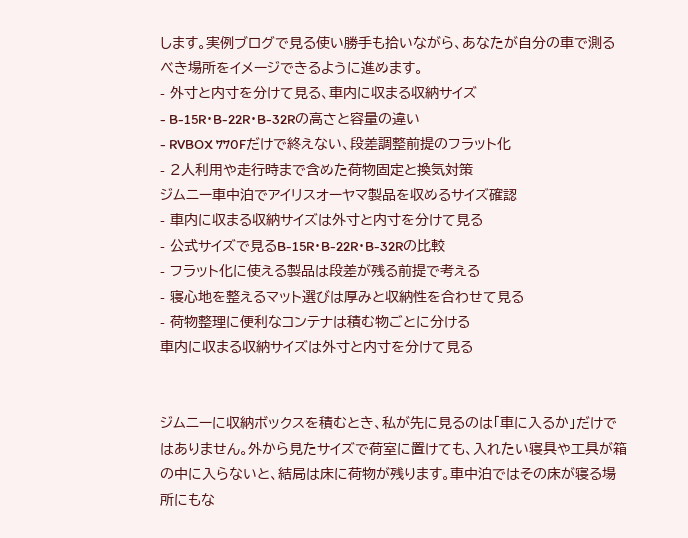します。実例ブログで見る使い勝手も拾いながら、あなたが自分の車で測るべき場所をイメージできるように進めます。
- 外寸と内寸を分けて見る、車内に収まる収納サイズ
- B-15R・B-22R・B-32Rの高さと容量の違い
- RVBOX 770Fだけで終えない、段差調整前提のフラット化
- 2人利用や走行時まで含めた荷物固定と換気対策
ジムニー車中泊でアイリスオーヤマ製品を収めるサイズ確認
- 車内に収まる収納サイズは外寸と内寸を分けて見る
- 公式サイズで見るB-15R・B-22R・B-32Rの比較
- フラット化に使える製品は段差が残る前提で考える
- 寝心地を整えるマット選びは厚みと収納性を合わせて見る
- 荷物整理に便利なコンテナは積む物ごとに分ける
車内に収まる収納サイズは外寸と内寸を分けて見る


ジムニーに収納ボックスを積むとき、私が先に見るのは「車に入るか」だけではありません。外から見たサイズで荷室に置けても、入れたい寝具や工具が箱の中に入らないと、結局は床に荷物が残ります。車中泊ではその床が寝る場所にもな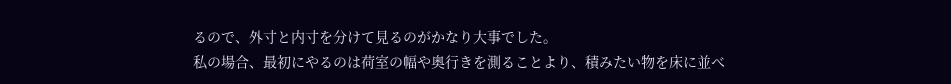るので、外寸と内寸を分けて見るのがかなり大事でした。
私の場合、最初にやるのは荷室の幅や奥行きを測ることより、積みたい物を床に並べ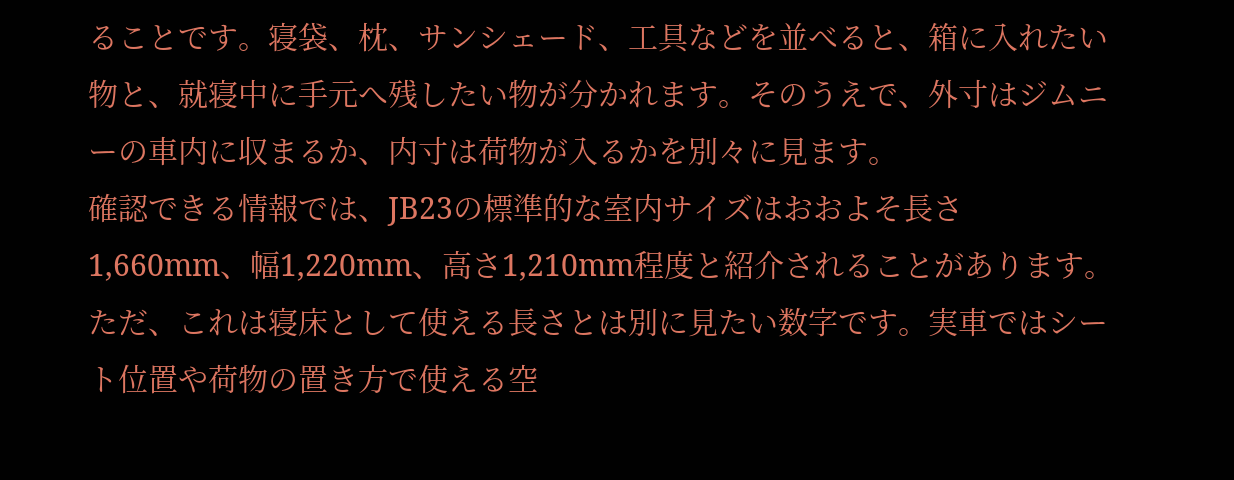ることです。寝袋、枕、サンシェード、工具などを並べると、箱に入れたい物と、就寝中に手元へ残したい物が分かれます。そのうえで、外寸はジムニーの車内に収まるか、内寸は荷物が入るかを別々に見ます。
確認できる情報では、JB23の標準的な室内サイズはおおよそ長さ1,660mm、幅1,220mm、高さ1,210mm程度と紹介されることがあります。ただ、これは寝床として使える長さとは別に見たい数字です。実車ではシート位置や荷物の置き方で使える空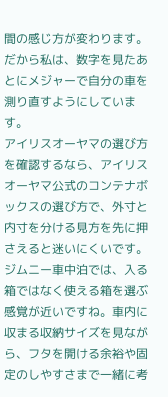間の感じ方が変わります。だから私は、数字を見たあとにメジャーで自分の車を測り直すようにしています。
アイリスオーヤマの選び方を確認するなら、アイリスオーヤマ公式のコンテナボックスの選び方で、外寸と内寸を分ける見方を先に押さえると迷いにくいです。ジムニー車中泊では、入る箱ではなく使える箱を選ぶ感覚が近いですね。車内に収まる収納サイズを見ながら、フタを開ける余裕や固定のしやすさまで一緒に考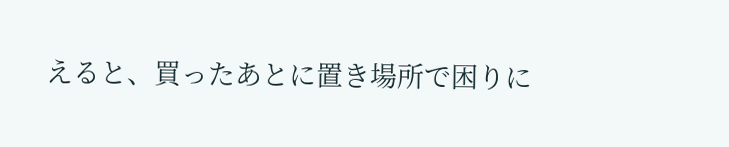えると、買ったあとに置き場所で困りに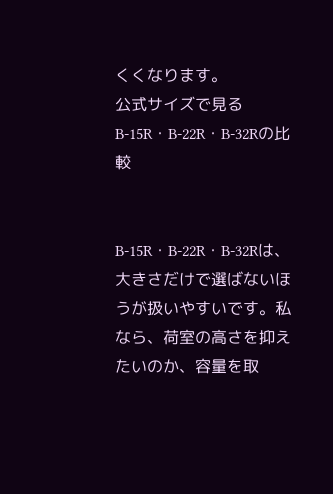くくなります。
公式サイズで見るB-15R・B-22R・B-32Rの比較


B-15R・B-22R・B-32Rは、大きさだけで選ばないほうが扱いやすいです。私なら、荷室の高さを抑えたいのか、容量を取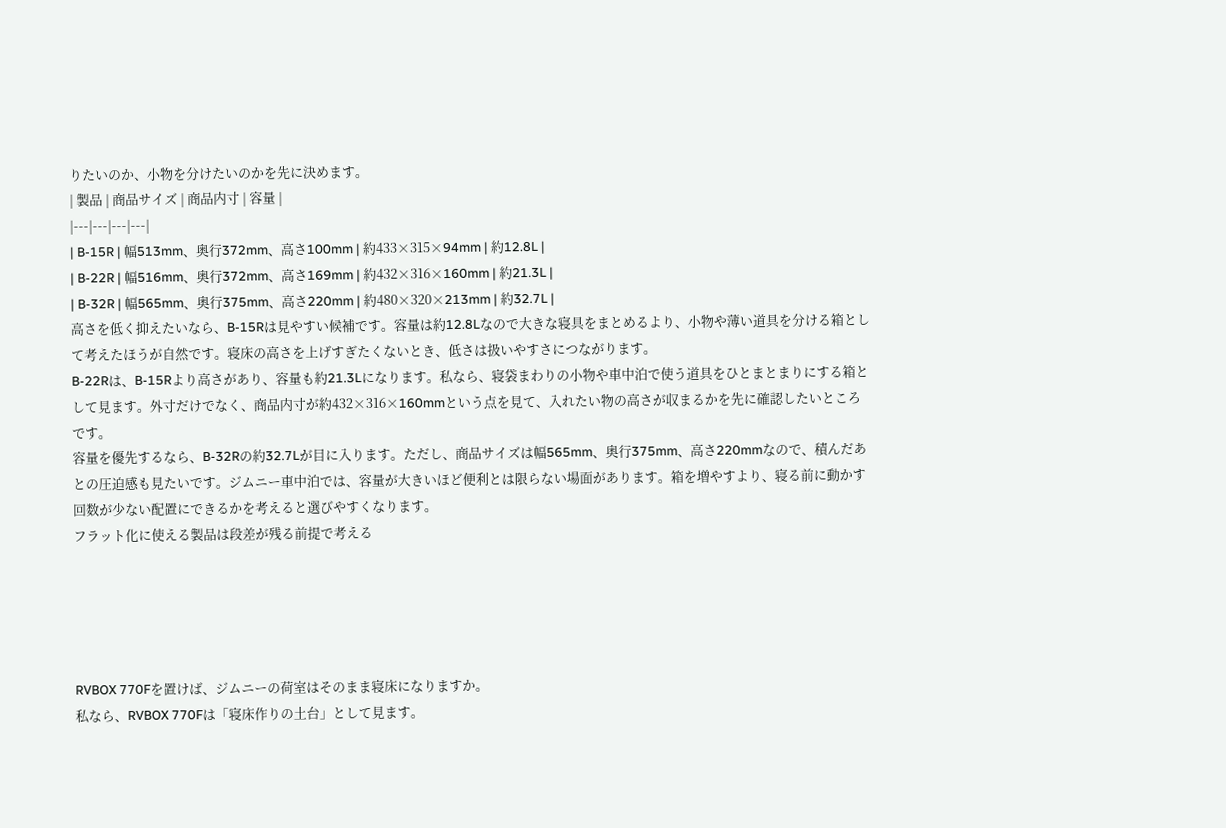りたいのか、小物を分けたいのかを先に決めます。
| 製品 | 商品サイズ | 商品内寸 | 容量 |
|---|---|---|---|
| B-15R | 幅513mm、奥行372mm、高さ100mm | 約433×315×94mm | 約12.8L |
| B-22R | 幅516mm、奥行372mm、高さ169mm | 約432×316×160mm | 約21.3L |
| B-32R | 幅565mm、奥行375mm、高さ220mm | 約480×320×213mm | 約32.7L |
高さを低く抑えたいなら、B-15Rは見やすい候補です。容量は約12.8Lなので大きな寝具をまとめるより、小物や薄い道具を分ける箱として考えたほうが自然です。寝床の高さを上げすぎたくないとき、低さは扱いやすさにつながります。
B-22Rは、B-15Rより高さがあり、容量も約21.3Lになります。私なら、寝袋まわりの小物や車中泊で使う道具をひとまとまりにする箱として見ます。外寸だけでなく、商品内寸が約432×316×160mmという点を見て、入れたい物の高さが収まるかを先に確認したいところです。
容量を優先するなら、B-32Rの約32.7Lが目に入ります。ただし、商品サイズは幅565mm、奥行375mm、高さ220mmなので、積んだあとの圧迫感も見たいです。ジムニー車中泊では、容量が大きいほど便利とは限らない場面があります。箱を増やすより、寝る前に動かす回数が少ない配置にできるかを考えると選びやすくなります。
フラット化に使える製品は段差が残る前提で考える





RVBOX 770Fを置けば、ジムニーの荷室はそのまま寝床になりますか。
私なら、RVBOX 770Fは「寝床作りの土台」として見ます。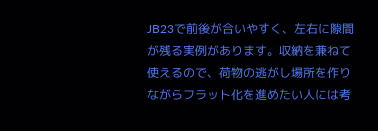JB23で前後が合いやすく、左右に隙間が残る実例があります。収納を兼ねて使えるので、荷物の逃がし場所を作りながらフラット化を進めたい人には考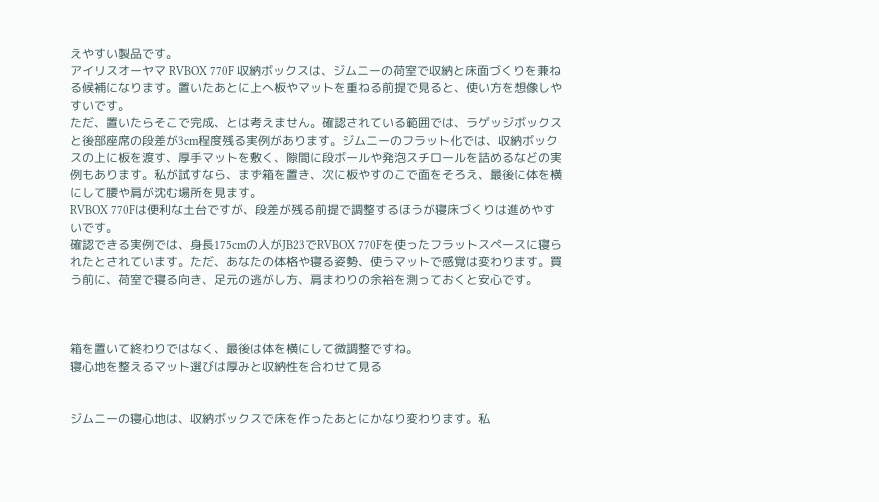えやすい製品です。
アイリスオーヤマ RVBOX 770F 収納ボックスは、ジムニーの荷室で収納と床面づくりを兼ねる候補になります。置いたあとに上へ板やマットを重ねる前提で見ると、使い方を想像しやすいです。
ただ、置いたらそこで完成、とは考えません。確認されている範囲では、ラゲッジボックスと後部座席の段差が3cm程度残る実例があります。ジムニーのフラット化では、収納ボックスの上に板を渡す、厚手マットを敷く、隙間に段ボールや発泡スチロールを詰めるなどの実例もあります。私が試すなら、まず箱を置き、次に板やすのこで面をそろえ、最後に体を横にして腰や肩が沈む場所を見ます。
RVBOX 770Fは便利な土台ですが、段差が残る前提で調整するほうが寝床づくりは進めやすいです。
確認できる実例では、身長175cmの人がJB23でRVBOX 770Fを使ったフラットスペースに寝られたとされています。ただ、あなたの体格や寝る姿勢、使うマットで感覚は変わります。買う前に、荷室で寝る向き、足元の逃がし方、肩まわりの余裕を測っておくと安心です。



箱を置いて終わりではなく、最後は体を横にして微調整ですね。
寝心地を整えるマット選びは厚みと収納性を合わせて見る


ジムニーの寝心地は、収納ボックスで床を作ったあとにかなり変わります。私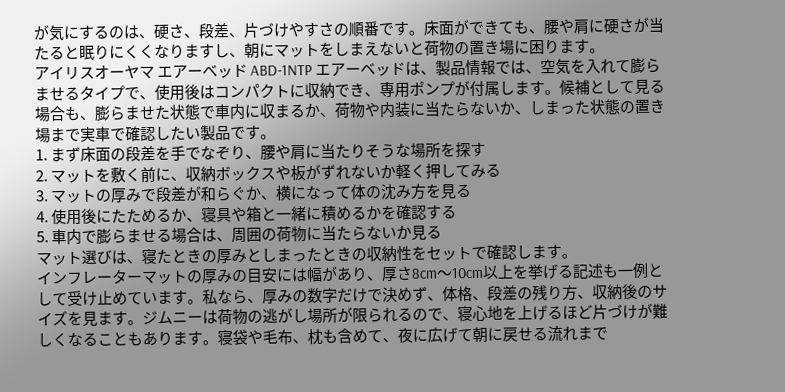が気にするのは、硬さ、段差、片づけやすさの順番です。床面ができても、腰や肩に硬さが当たると眠りにくくなりますし、朝にマットをしまえないと荷物の置き場に困ります。
アイリスオーヤマ エアーベッド ABD-1NTP エアーベッドは、製品情報では、空気を入れて膨らませるタイプで、使用後はコンパクトに収納でき、専用ポンプが付属します。候補として見る場合も、膨らませた状態で車内に収まるか、荷物や内装に当たらないか、しまった状態の置き場まで実車で確認したい製品です。
1. まず床面の段差を手でなぞり、腰や肩に当たりそうな場所を探す
2. マットを敷く前に、収納ボックスや板がずれないか軽く押してみる
3. マットの厚みで段差が和らぐか、横になって体の沈み方を見る
4. 使用後にたためるか、寝具や箱と一緒に積めるかを確認する
5. 車内で膨らませる場合は、周囲の荷物に当たらないか見る
マット選びは、寝たときの厚みとしまったときの収納性をセットで確認します。
インフレーターマットの厚みの目安には幅があり、厚さ8cm〜10cm以上を挙げる記述も一例として受け止めています。私なら、厚みの数字だけで決めず、体格、段差の残り方、収納後のサイズを見ます。ジムニーは荷物の逃がし場所が限られるので、寝心地を上げるほど片づけが難しくなることもあります。寝袋や毛布、枕も含めて、夜に広げて朝に戻せる流れまで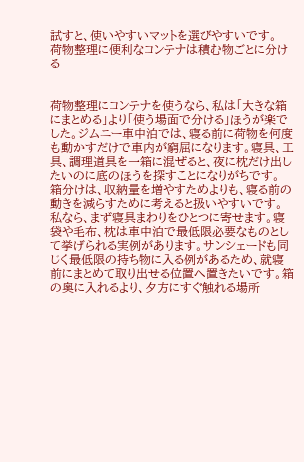試すと、使いやすいマットを選びやすいです。
荷物整理に便利なコンテナは積む物ごとに分ける


荷物整理にコンテナを使うなら、私は「大きな箱にまとめる」より「使う場面で分ける」ほうが楽でした。ジムニー車中泊では、寝る前に荷物を何度も動かすだけで車内が窮屈になります。寝具、工具、調理道具を一箱に混ぜると、夜に枕だけ出したいのに底のほうを探すことになりがちです。
箱分けは、収納量を増やすためよりも、寝る前の動きを減らすために考えると扱いやすいです。
私なら、まず寝具まわりをひとつに寄せます。寝袋や毛布、枕は車中泊で最低限必要なものとして挙げられる実例があります。サンシェードも同じく最低限の持ち物に入る例があるため、就寝前にまとめて取り出せる位置へ置きたいです。箱の奥に入れるより、夕方にすぐ触れる場所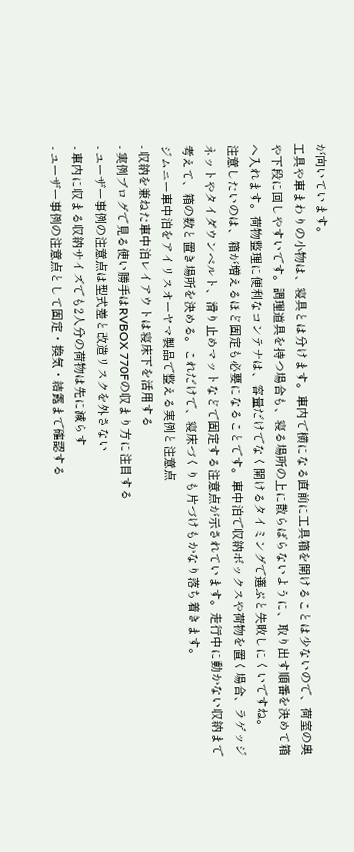が向いています。
工具や車まわりの小物は、寝具とは分けます。車内で横になる直前に工具箱を開けることは少ないので、荷室の奥や下段に回しやすいです。調理道具を持つ場合も、寝る場所の上に散らばらないように、取り出す順番を決めて箱へ入れます。荷物整理に便利なコンテナは、容量だけでなく開けるタイミングで選ぶと失敗しにくいですね。
注意したいのは、箱が増えるほど固定も必要になることです。車中泊で収納ボックスや荷物を置く場合、ラゲッジネットやタイダウンベルト、滑り止めマットなどで固定する注意点が示されています。走行中に動かない収納まで考えて、箱の数と置き場所を決める。これだけで、寝床づくりも片づけもかなり落ち着きます。
ジムニー車中泊をアイリスオーヤマ製品で整える実例と注意点
- 収納を兼ねた車中泊レイアウトは寝床下を活用する
- 実例ブログで見る使い勝手はRVBOX 770Fの収まり方に注目する
- ユーザー事例の注意点は型式差と改造リスクを外さない
- 車内に収まる収納サイズでも2人分の荷物は先に減らす
- ユーザー事例の注意点として固定・換気・結露まで確認する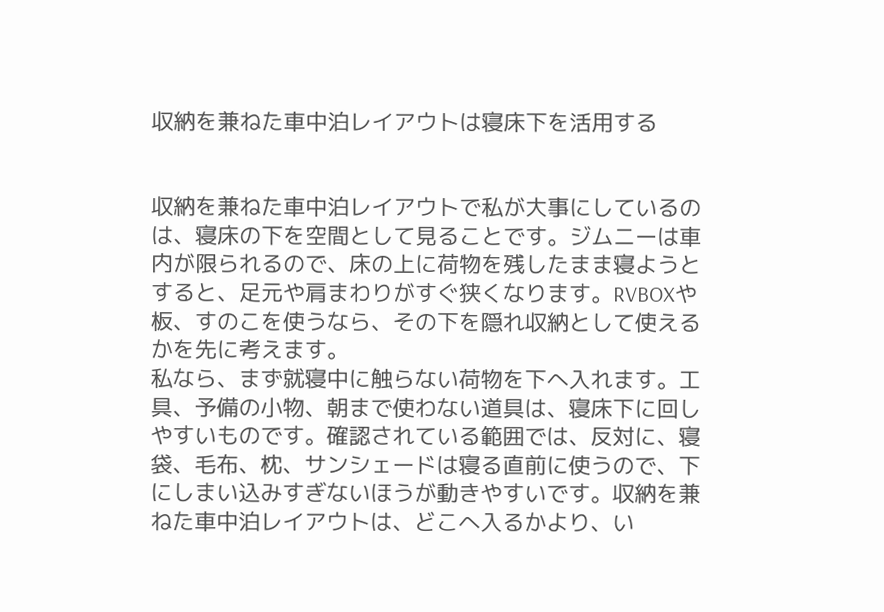収納を兼ねた車中泊レイアウトは寝床下を活用する


収納を兼ねた車中泊レイアウトで私が大事にしているのは、寝床の下を空間として見ることです。ジムニーは車内が限られるので、床の上に荷物を残したまま寝ようとすると、足元や肩まわりがすぐ狭くなります。RVBOXや板、すのこを使うなら、その下を隠れ収納として使えるかを先に考えます。
私なら、まず就寝中に触らない荷物を下へ入れます。工具、予備の小物、朝まで使わない道具は、寝床下に回しやすいものです。確認されている範囲では、反対に、寝袋、毛布、枕、サンシェードは寝る直前に使うので、下にしまい込みすぎないほうが動きやすいです。収納を兼ねた車中泊レイアウトは、どこへ入るかより、い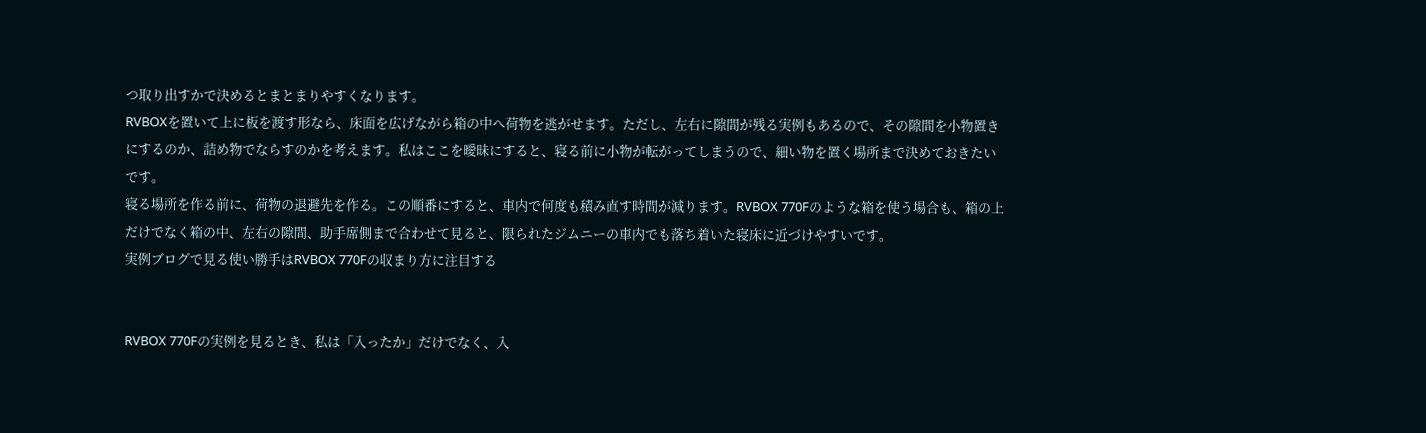つ取り出すかで決めるとまとまりやすくなります。
RVBOXを置いて上に板を渡す形なら、床面を広げながら箱の中へ荷物を逃がせます。ただし、左右に隙間が残る実例もあるので、その隙間を小物置きにするのか、詰め物でならすのかを考えます。私はここを曖昧にすると、寝る前に小物が転がってしまうので、細い物を置く場所まで決めておきたいです。
寝る場所を作る前に、荷物の退避先を作る。この順番にすると、車内で何度も積み直す時間が減ります。RVBOX 770Fのような箱を使う場合も、箱の上だけでなく箱の中、左右の隙間、助手席側まで合わせて見ると、限られたジムニーの車内でも落ち着いた寝床に近づけやすいです。
実例ブログで見る使い勝手はRVBOX 770Fの収まり方に注目する


RVBOX 770Fの実例を見るとき、私は「入ったか」だけでなく、入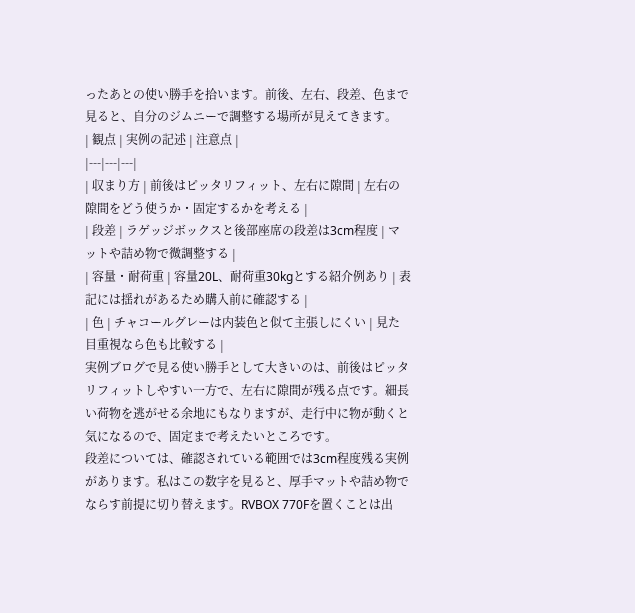ったあとの使い勝手を拾います。前後、左右、段差、色まで見ると、自分のジムニーで調整する場所が見えてきます。
| 観点 | 実例の記述 | 注意点 |
|---|---|---|
| 収まり方 | 前後はピッタリフィット、左右に隙間 | 左右の隙間をどう使うか・固定するかを考える |
| 段差 | ラゲッジボックスと後部座席の段差は3cm程度 | マットや詰め物で微調整する |
| 容量・耐荷重 | 容量20L、耐荷重30kgとする紹介例あり | 表記には揺れがあるため購入前に確認する |
| 色 | チャコールグレーは内装色と似て主張しにくい | 見た目重視なら色も比較する |
実例ブログで見る使い勝手として大きいのは、前後はピッタリフィットしやすい一方で、左右に隙間が残る点です。細長い荷物を逃がせる余地にもなりますが、走行中に物が動くと気になるので、固定まで考えたいところです。
段差については、確認されている範囲では3cm程度残る実例があります。私はこの数字を見ると、厚手マットや詰め物でならす前提に切り替えます。RVBOX 770Fを置くことは出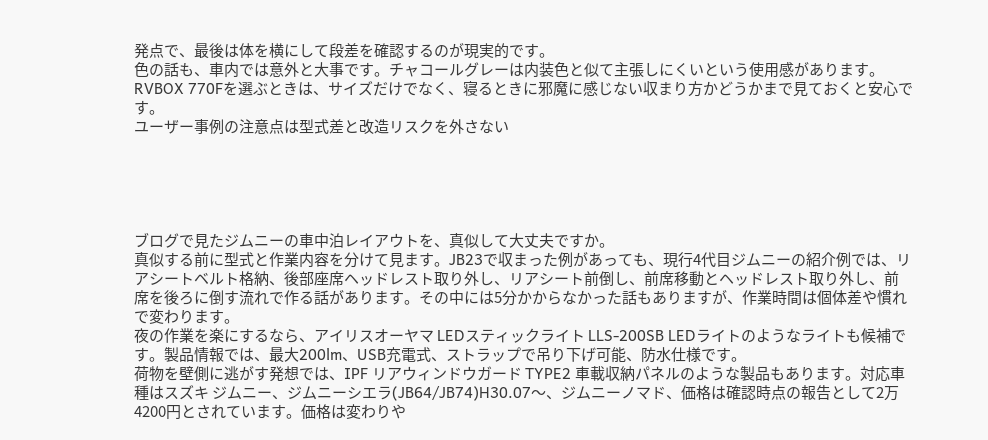発点で、最後は体を横にして段差を確認するのが現実的です。
色の話も、車内では意外と大事です。チャコールグレーは内装色と似て主張しにくいという使用感があります。RVBOX 770Fを選ぶときは、サイズだけでなく、寝るときに邪魔に感じない収まり方かどうかまで見ておくと安心です。
ユーザー事例の注意点は型式差と改造リスクを外さない





ブログで見たジムニーの車中泊レイアウトを、真似して大丈夫ですか。
真似する前に型式と作業内容を分けて見ます。JB23で収まった例があっても、現行4代目ジムニーの紹介例では、リアシートベルト格納、後部座席ヘッドレスト取り外し、リアシート前倒し、前席移動とヘッドレスト取り外し、前席を後ろに倒す流れで作る話があります。その中には5分かからなかった話もありますが、作業時間は個体差や慣れで変わります。
夜の作業を楽にするなら、アイリスオーヤマ LEDスティックライト LLS-200SB LEDライトのようなライトも候補です。製品情報では、最大200lm、USB充電式、ストラップで吊り下げ可能、防水仕様です。
荷物を壁側に逃がす発想では、IPF リアウィンドウガード TYPE2 車載収納パネルのような製品もあります。対応車種はスズキ ジムニー、ジムニーシエラ(JB64/JB74)H30.07〜、ジムニーノマド、価格は確認時点の報告として2万4200円とされています。価格は変わりや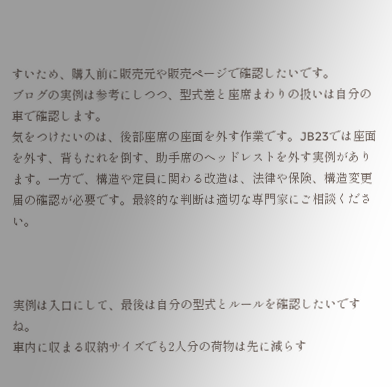すいため、購入前に販売元や販売ページで確認したいです。
ブログの実例は参考にしつつ、型式差と座席まわりの扱いは自分の車で確認します。
気をつけたいのは、後部座席の座面を外す作業です。JB23では座面を外す、背もたれを倒す、助手席のヘッドレストを外す実例があります。一方で、構造や定員に関わる改造は、法律や保険、構造変更届の確認が必要です。最終的な判断は適切な専門家にご相談ください。



実例は入口にして、最後は自分の型式とルールを確認したいですね。
車内に収まる収納サイズでも2人分の荷物は先に減らす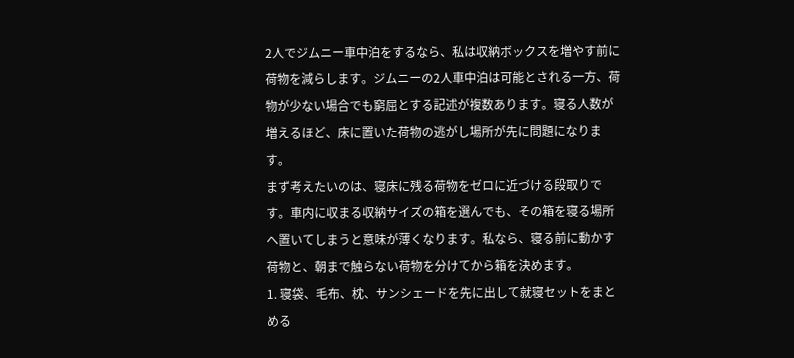2人でジムニー車中泊をするなら、私は収納ボックスを増やす前に荷物を減らします。ジムニーの2人車中泊は可能とされる一方、荷物が少ない場合でも窮屈とする記述が複数あります。寝る人数が増えるほど、床に置いた荷物の逃がし場所が先に問題になります。
まず考えたいのは、寝床に残る荷物をゼロに近づける段取りです。車内に収まる収納サイズの箱を選んでも、その箱を寝る場所へ置いてしまうと意味が薄くなります。私なら、寝る前に動かす荷物と、朝まで触らない荷物を分けてから箱を決めます。
1. 寝袋、毛布、枕、サンシェードを先に出して就寝セットをまとめる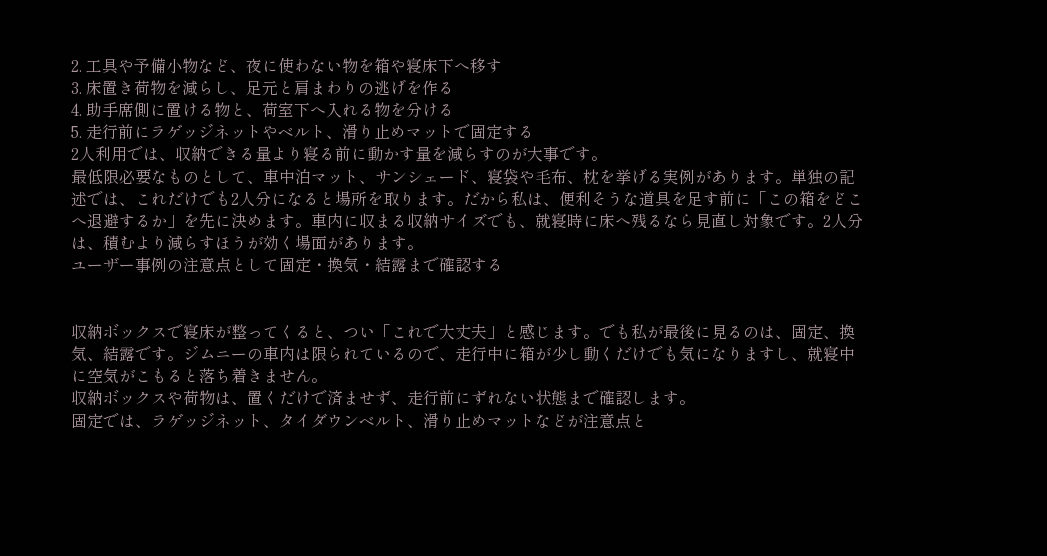2. 工具や予備小物など、夜に使わない物を箱や寝床下へ移す
3. 床置き荷物を減らし、足元と肩まわりの逃げを作る
4. 助手席側に置ける物と、荷室下へ入れる物を分ける
5. 走行前にラゲッジネットやベルト、滑り止めマットで固定する
2人利用では、収納できる量より寝る前に動かす量を減らすのが大事です。
最低限必要なものとして、車中泊マット、サンシェード、寝袋や毛布、枕を挙げる実例があります。単独の記述では、これだけでも2人分になると場所を取ります。だから私は、便利そうな道具を足す前に「この箱をどこへ退避するか」を先に決めます。車内に収まる収納サイズでも、就寝時に床へ残るなら見直し対象です。2人分は、積むより減らすほうが効く場面があります。
ユーザー事例の注意点として固定・換気・結露まで確認する


収納ボックスで寝床が整ってくると、つい「これで大丈夫」と感じます。でも私が最後に見るのは、固定、換気、結露です。ジムニーの車内は限られているので、走行中に箱が少し動くだけでも気になりますし、就寝中に空気がこもると落ち着きません。
収納ボックスや荷物は、置くだけで済ませず、走行前にずれない状態まで確認します。
固定では、ラゲッジネット、タイダウンベルト、滑り止めマットなどが注意点と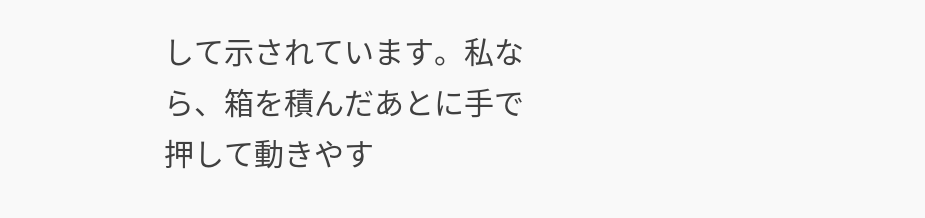して示されています。私なら、箱を積んだあとに手で押して動きやす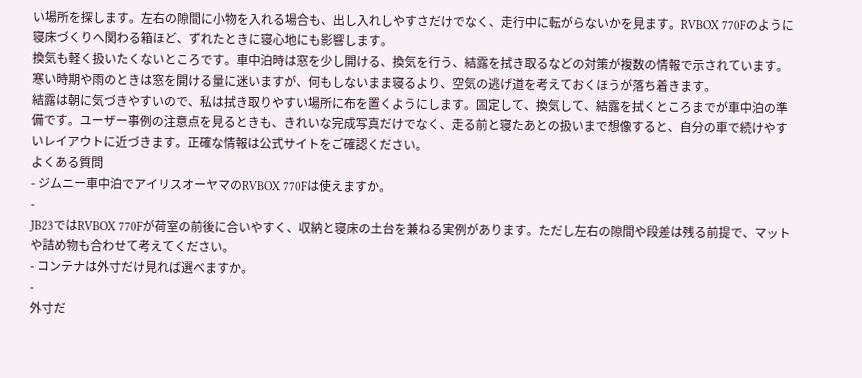い場所を探します。左右の隙間に小物を入れる場合も、出し入れしやすさだけでなく、走行中に転がらないかを見ます。RVBOX 770Fのように寝床づくりへ関わる箱ほど、ずれたときに寝心地にも影響します。
換気も軽く扱いたくないところです。車中泊時は窓を少し開ける、換気を行う、結露を拭き取るなどの対策が複数の情報で示されています。寒い時期や雨のときは窓を開ける量に迷いますが、何もしないまま寝るより、空気の逃げ道を考えておくほうが落ち着きます。
結露は朝に気づきやすいので、私は拭き取りやすい場所に布を置くようにします。固定して、換気して、結露を拭くところまでが車中泊の準備です。ユーザー事例の注意点を見るときも、きれいな完成写真だけでなく、走る前と寝たあとの扱いまで想像すると、自分の車で続けやすいレイアウトに近づきます。正確な情報は公式サイトをご確認ください。
よくある質問
- ジムニー車中泊でアイリスオーヤマのRVBOX 770Fは使えますか。
-
JB23ではRVBOX 770Fが荷室の前後に合いやすく、収納と寝床の土台を兼ねる実例があります。ただし左右の隙間や段差は残る前提で、マットや詰め物も合わせて考えてください。
- コンテナは外寸だけ見れば選べますか。
-
外寸だ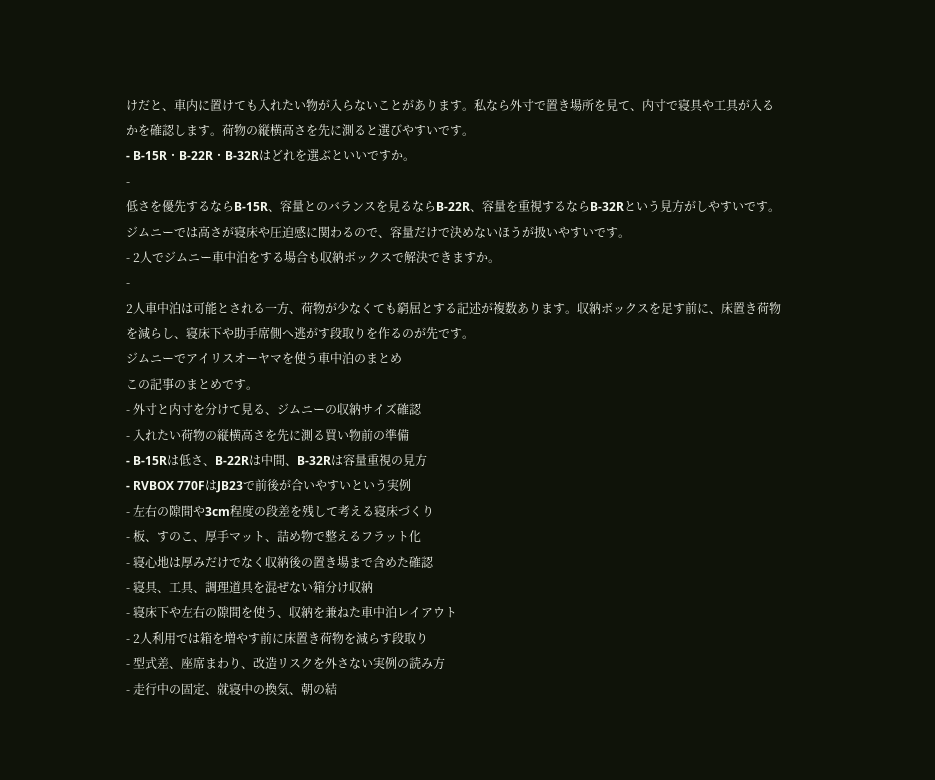けだと、車内に置けても入れたい物が入らないことがあります。私なら外寸で置き場所を見て、内寸で寝具や工具が入るかを確認します。荷物の縦横高さを先に測ると選びやすいです。
- B-15R・B-22R・B-32Rはどれを選ぶといいですか。
-
低さを優先するならB-15R、容量とのバランスを見るならB-22R、容量を重視するならB-32Rという見方がしやすいです。ジムニーでは高さが寝床や圧迫感に関わるので、容量だけで決めないほうが扱いやすいです。
- 2人でジムニー車中泊をする場合も収納ボックスで解決できますか。
-
2人車中泊は可能とされる一方、荷物が少なくても窮屈とする記述が複数あります。収納ボックスを足す前に、床置き荷物を減らし、寝床下や助手席側へ逃がす段取りを作るのが先です。
ジムニーでアイリスオーヤマを使う車中泊のまとめ
この記事のまとめです。
- 外寸と内寸を分けて見る、ジムニーの収納サイズ確認
- 入れたい荷物の縦横高さを先に測る買い物前の準備
- B-15Rは低さ、B-22Rは中間、B-32Rは容量重視の見方
- RVBOX 770FはJB23で前後が合いやすいという実例
- 左右の隙間や3cm程度の段差を残して考える寝床づくり
- 板、すのこ、厚手マット、詰め物で整えるフラット化
- 寝心地は厚みだけでなく収納後の置き場まで含めた確認
- 寝具、工具、調理道具を混ぜない箱分け収納
- 寝床下や左右の隙間を使う、収納を兼ねた車中泊レイアウト
- 2人利用では箱を増やす前に床置き荷物を減らす段取り
- 型式差、座席まわり、改造リスクを外さない実例の読み方
- 走行中の固定、就寝中の換気、朝の結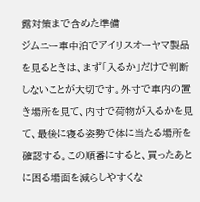露対策まで含めた準備
ジムニー車中泊でアイリスオーヤマ製品を見るときは、まず「入るか」だけで判断しないことが大切です。外寸で車内の置き場所を見て、内寸で荷物が入るかを見て、最後に寝る姿勢で体に当たる場所を確認する。この順番にすると、買ったあとに困る場面を減らしやすくな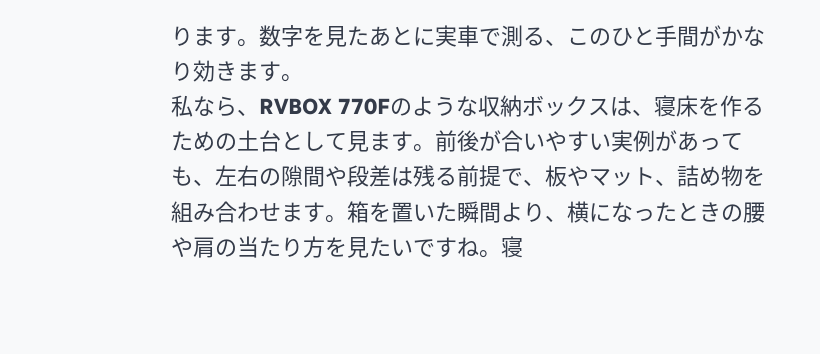ります。数字を見たあとに実車で測る、このひと手間がかなり効きます。
私なら、RVBOX 770Fのような収納ボックスは、寝床を作るための土台として見ます。前後が合いやすい実例があっても、左右の隙間や段差は残る前提で、板やマット、詰め物を組み合わせます。箱を置いた瞬間より、横になったときの腰や肩の当たり方を見たいですね。寝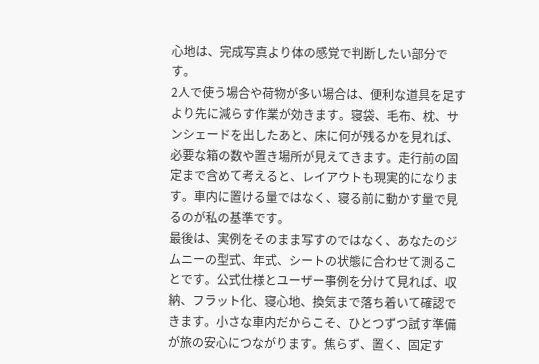心地は、完成写真より体の感覚で判断したい部分です。
2人で使う場合や荷物が多い場合は、便利な道具を足すより先に減らす作業が効きます。寝袋、毛布、枕、サンシェードを出したあと、床に何が残るかを見れば、必要な箱の数や置き場所が見えてきます。走行前の固定まで含めて考えると、レイアウトも現実的になります。車内に置ける量ではなく、寝る前に動かす量で見るのが私の基準です。
最後は、実例をそのまま写すのではなく、あなたのジムニーの型式、年式、シートの状態に合わせて測ることです。公式仕様とユーザー事例を分けて見れば、収納、フラット化、寝心地、換気まで落ち着いて確認できます。小さな車内だからこそ、ひとつずつ試す準備が旅の安心につながります。焦らず、置く、固定す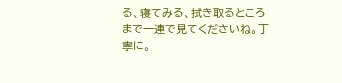る、寝てみる、拭き取るところまで一連で見てくださいね。丁寧に。